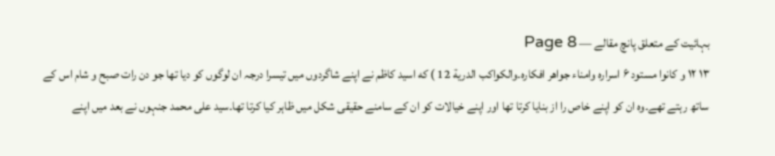بہائیت کے متعلق پانچ مقالے — Page 8
۱۳ ۱۲ و كانوا مستود ۶ اسراره وامناء جواهر افكاره۔والكواكب الدرية 12 ) که اسید کاظم نے اپنے شاگردوں میں تیسرا درجہ ان لوگوں کو دیا تھا جو دن رات صبح و شام اس کے ساتھ رہتے تھے۔وہ ان کو اپنے خاص را از بنایا کرتا تھا اور اپنے خیالات کو ان کے سامنے حقیقی شکل میں ظاہر کیا کرتا تھا۔سید علی محمد جنہوں نے بعد میں اپنے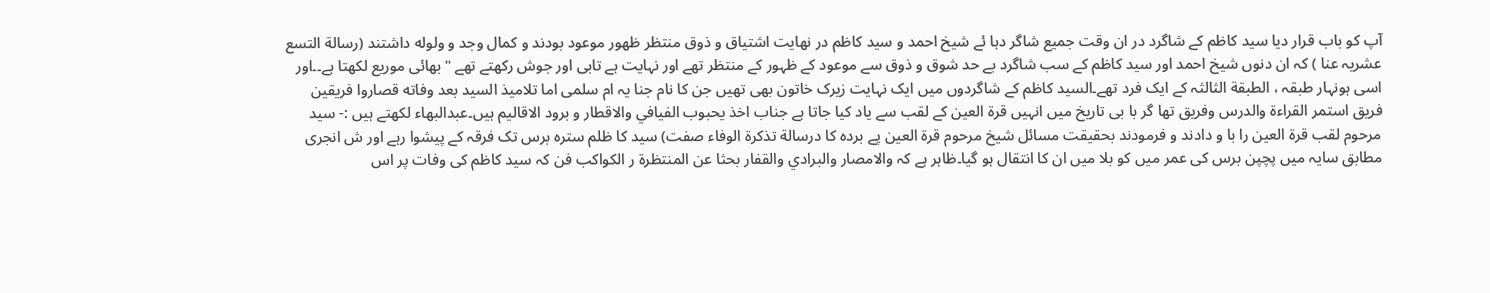آپ کو باب قرار دیا سید کاظم کے شاگرد در ان وقت جمیع شاگر دہا ئے شیخ احمد و سید کاظم در نهایت اشتیاق و ذوق منتظر ظهور موعود بودند و کمال وجد و ولوله داشتند (رسالة التسع عشریہ عنا ) کہ ان دنوں شیخ احمد اور سید کاظم کے سب شاگرد بے حد شوق و ذوق سے موعود کے ظہور کے منتظر تھے اور نہایت ہے تابی اور جوش رکھتے تھے " بھائی موریع لکھتا ہے۔۔اور اسی ہونہار طبقہ ، الطبقة الثالثہ کے ایک فرد تھے۔السید کاظم کے شاگردوں میں ایک نہایت زیرک خاتون بھی تھیں جن کا نام جنا یہ ام سلمی اما تلاميذ السيد بعد وفاته قصاروا فریقین فریق استمر القراءة والدرس وفريق تھا گر با بی تاریخ میں انہیں قرۃ العین کے لقب سے یاد کیا جاتا ہے جناب اخذ يحبوب الفيافي والاقطار و برود الاقاليم ہیں۔عبدالبهاء لکھتے ہیں :- سيد مرحوم لقب قرة العین را با و دادند و فرمودند بحقیقت مسائل شیخ مرحوم قرۃ العین پے برده کا درسالة تذكرة الوفاء صفت) سید کا ظلم سترہ برس تک فرقہ کے پیشوا رہے اور ش انجری مطابق سایہ میں پچپن برس کی عمر میں کو بلا میں ان کا انتقال ہو گیا۔ظاہر ہے کہ والامصار والبرادي والقفار بحثا عن المنتظرة ر الكواكب فن کہ سید کاظم کی وفات پر اس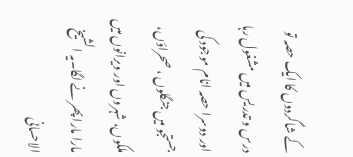کے شاگردوں کا ایک حصہ تو درس و تدریس میں مشغول رہا اور دوسرا حصہ انام موجود کی جستجو میں جنگلوں ، صحراؤں، ملکوں، شہروں اور ویرانوں میں مارا مارا پھر نے لگا۔یہ الشیخ الاحسانی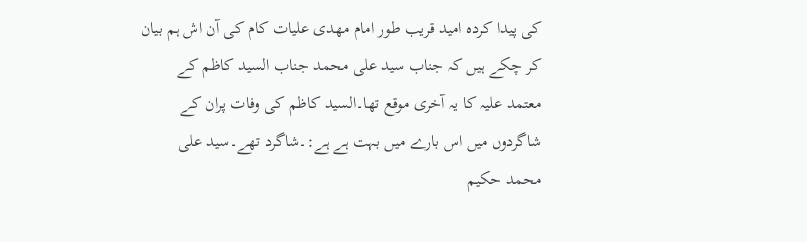کی پیدا کرده امید قریب طور امام مهدی علیات کام کی آن اش ہم بیان کر چکے ہیں کہ جناب سید علی محمد جناب السید کاظم کے معتمد علیہ کا یہ آخری موقع تھا۔السید کاظم کی وفات پران کے شاگردوں میں اس بارے میں بہت ہے ہے:۔شاگرد تھے۔سید علی محمد حکیم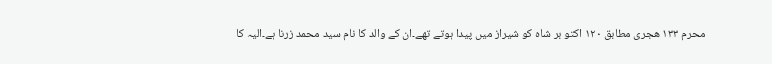محرم ۱۳۳ هجری مطابق ۱۲۰ اکتو بر شاه کو شیراز میں پیدا ہوتے تھے۔ان کے والد کا نام سید محمد زرنا ہے۔الیہ کا